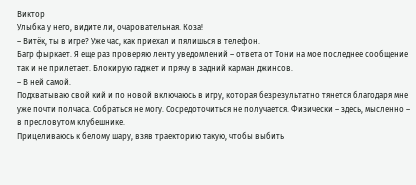Виктор
Улыбка у него, видите ли, очаровательная. Коза!
– Витёк, ты в игре? Уже час, как приехал и пялишься в телефон.
Багр фыркает. Я еще раз проверяю ленту уведомлений – ответа от Тони на мое последнее сообщение так и не прилетает. Блокирую гаджет и прячу в задний карман джинсов.
– В ней самой.
Подхватываю свой кий и по новой включаюсь в игру, которая безрезультатно тянется благодаря мне уже почти полчаса. Собраться не могу. Сосредоточиться не получается. Физически – здесь, мысленно – в пресловутом клубешнике.
Прицеливаюсь к белому шару, взяв траекторию такую, чтобы выбить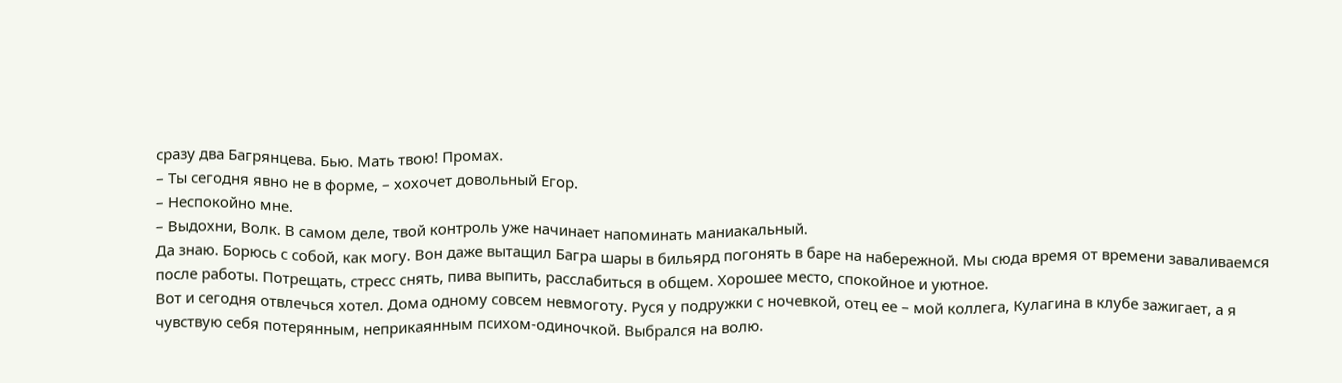сразу два Багрянцева. Бью. Мать твою! Промах.
– Ты сегодня явно не в форме, – хохочет довольный Егор.
– Неспокойно мне.
– Выдохни, Волк. В самом деле, твой контроль уже начинает напоминать маниакальный.
Да знаю. Борюсь с собой, как могу. Вон даже вытащил Багра шары в бильярд погонять в баре на набережной. Мы сюда время от времени заваливаемся после работы. Потрещать, стресс снять, пива выпить, расслабиться в общем. Хорошее место, спокойное и уютное.
Вот и сегодня отвлечься хотел. Дома одному совсем невмоготу. Руся у подружки с ночевкой, отец ее – мой коллега, Кулагина в клубе зажигает, а я чувствую себя потерянным, неприкаянным психом-одиночкой. Выбрался на волю.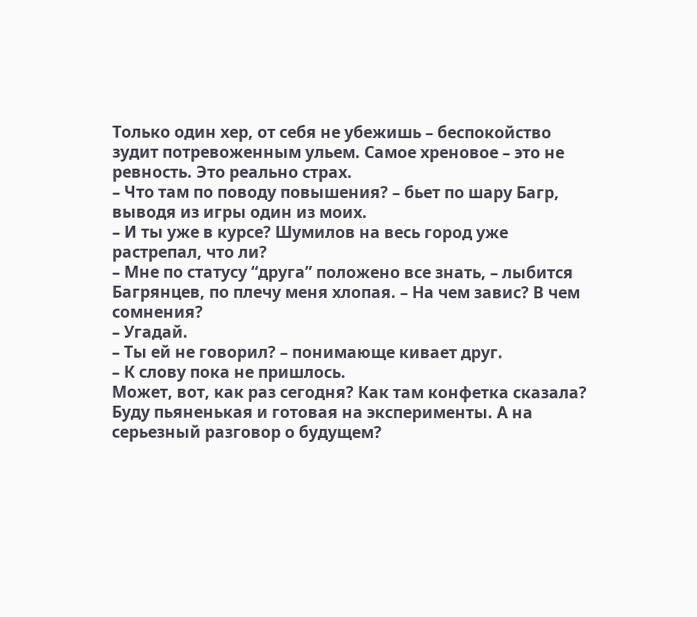Только один хер, от себя не убежишь – беспокойство зудит потревоженным ульем. Самое хреновое – это не ревность. Это реально страх.
– Что там по поводу повышения? – бьет по шару Багр, выводя из игры один из моих.
– И ты уже в курсе? Шумилов на весь город уже растрепал, что ли?
– Мне по статусу “друга” положено все знать, – лыбится Багрянцев, по плечу меня хлопая. – На чем завис? В чем сомнения?
– Угадай.
– Ты ей не говорил? – понимающе кивает друг.
– К слову пока не пришлось.
Может, вот, как раз сегодня? Как там конфетка сказала? Буду пьяненькая и готовая на эксперименты. А на серьезный разговор о будущем?